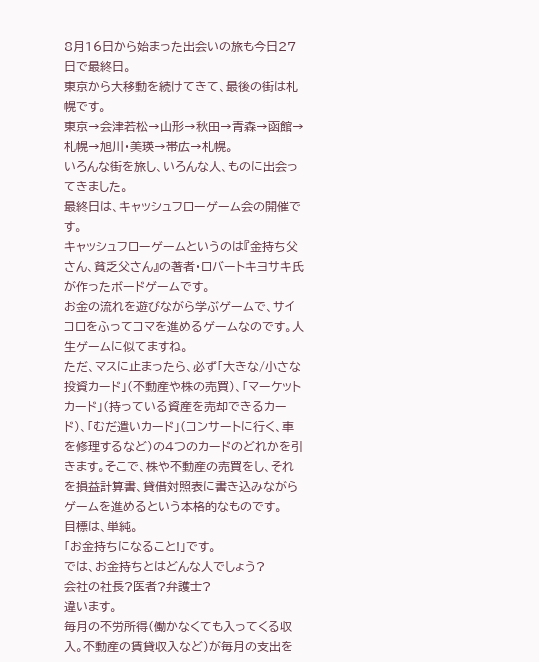8月16日から始まった出会いの旅も今日27日で最終日。
東京から大移動を続けてきて、最後の街は札幌です。
東京→会津若松→山形→秋田→青森→函館→札幌→旭川・美瑛→帯広→札幌。
いろんな街を旅し、いろんな人、ものに出会ってきました。
最終日は、キャッシュフローゲーム会の開催です。
キャッシュフローゲームというのは『金持ち父さん、貧乏父さん』の著者・ロバートキヨサキ氏が作ったボードゲームです。
お金の流れを遊びながら学ぶゲームで、サイコロをふってコマを進めるゲームなのです。人生ゲームに似てますね。
ただ、マスに止まったら、必ず「大きな/小さな投資カード」(不動産や株の売買)、「マーケットカード」(持っている資産を売却できるカード)、「むだ遣いカード」(コンサートに行く、車を修理するなど)の4つのカードのどれかを引きます。そこで、株や不動産の売買をし、それを損益計算書、貸借対照表に書き込みながらゲームを進めるという本格的なものです。
目標は、単純。
「お金持ちになること!」です。
では、お金持ちとはどんな人でしょう?
会社の社長?医者?弁護士?
違います。
毎月の不労所得(働かなくても入ってくる収入。不動産の賃貸収入など)が毎月の支出を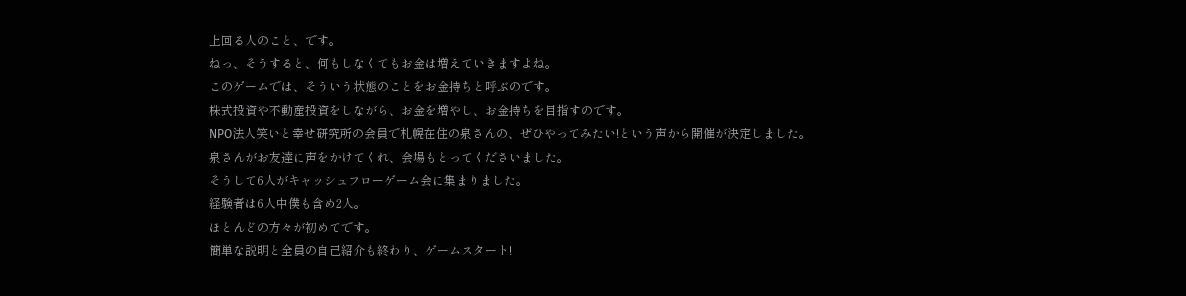上回る人のこと、です。
ねっ、そうすると、何もしなくてもお金は増えていきますよね。
このゲームでは、そういう状態のことをお金持ちと呼ぶのです。
株式投資や不動産投資をしながら、お金を増やし、お金持ちを目指すのです。
NPO法人笑いと幸せ研究所の会員で札幌在住の泉さんの、ぜひやってみたい!という声から開催が決定しました。
泉さんがお友達に声をかけてくれ、会場もとってくださいました。
そうして6人がキャッシュフローゲーム会に集まりました。
経験者は6人中僕も含め2人。
ほとんどの方々が初めてです。
簡単な説明と全員の自己紹介も終わり、ゲームスタート!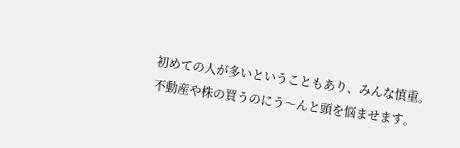初めての人が多いということもあり、みんな慎重。
不動産や株の買うのにう〜んと頭を悩ませます。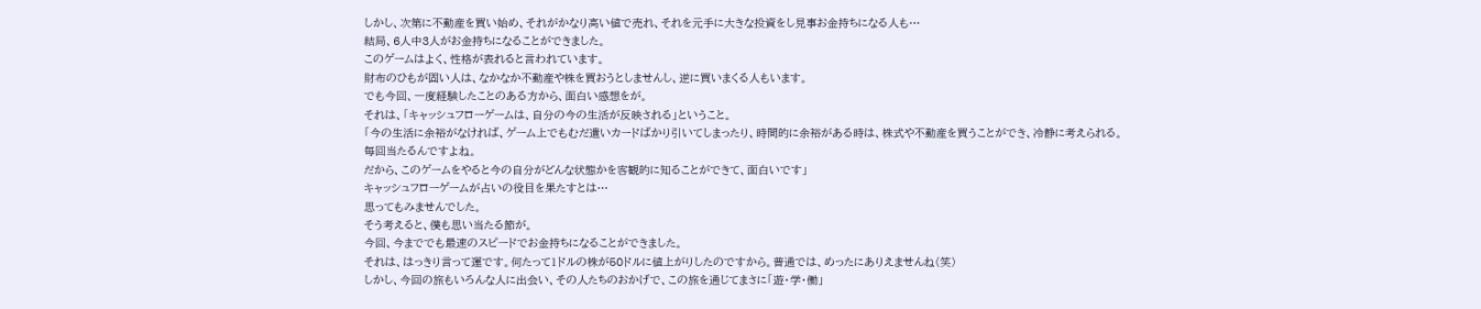しかし、次第に不動産を買い始め、それがかなり高い値で売れ、それを元手に大きな投資をし見事お金持ちになる人も…
結局、6人中3人がお金持ちになることができました。
このゲームはよく、性格が表れると言われています。
財布のひもが固い人は、なかなか不動産や株を買おうとしませんし、逆に買いまくる人もいます。
でも今回、一度経験したことのある方から、面白い感想をが。
それは、「キャッシュフローゲームは、自分の今の生活が反映される」ということ。
「今の生活に余裕がなければ、ゲーム上でもむだ遣いカードばかり引いてしまったり、時間的に余裕がある時は、株式や不動産を買うことができ、冷静に考えられる。
毎回当たるんですよね。
だから、このゲームをやると今の自分がどんな状態かを客観的に知ることができて、面白いです」
キャッシュフローゲームが占いの役目を果たすとは…
思ってもみませんでした。
そう考えると、僕も思い当たる節が。
今回、今まででも最速のスピードでお金持ちになることができました。
それは、はっきり言って運です。何たって1ドルの株が50ドルに値上がりしたのですから。普通では、めったにありえませんね(笑)
しかし、今回の旅もいろんな人に出会い、その人たちのおかげで、この旅を通じてまさに「遊・学・働」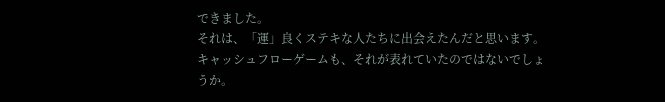できました。
それは、「運」良くステキな人たちに出会えたんだと思います。
キャッシュフローゲームも、それが表れていたのではないでしょうか。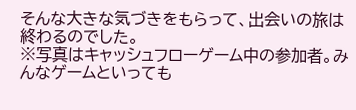そんな大きな気づきをもらって、出会いの旅は終わるのでした。
※写真はキャッシュフローゲーム中の参加者。みんなゲームといっても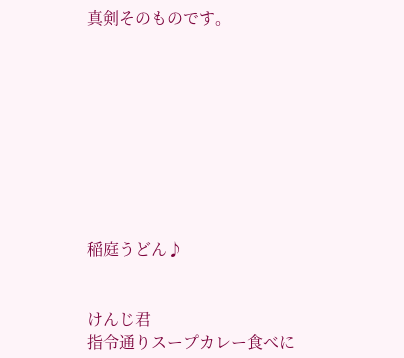真剣そのものです。









稲庭うどん♪


けんじ君
指令通りスープカレー食べに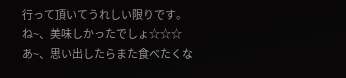行って頂いてうれしい限りです。
ね~、美味しかったでしょ☆☆☆
あ~、思い出したらまた食べたくな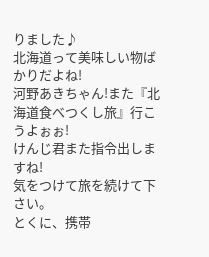りました♪
北海道って美味しい物ばかりだよね!
河野あきちゃん!また『北海道食べつくし旅』行こうよぉぉ!
けんじ君また指令出しますね!
気をつけて旅を続けて下さい。
とくに、携帯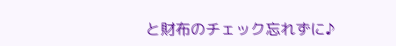と財布のチェック忘れずに♪